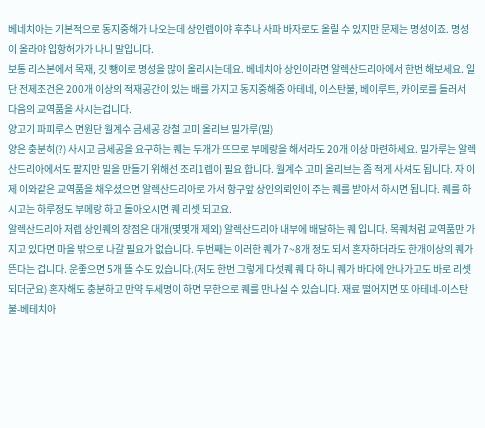베네치아는 기본적으로 동지중해가 나오는데 상인렙이야 후추나 사파 바자로도 올릴 수 있지만 문제는 명성이죠. 명성이 올라야 입항허가가 나니 말입니다.
보통 리스본에서 목재, 깃 뺑이로 명성을 많이 올리시는데요. 베네치아 상인이라면 알렉산드리아에서 한번 해보세요. 일단 전제조건은 200개 이상의 적재공간이 있는 배를 가지고 동지중해중 아테네, 이스탄불, 베이루트, 카이로를 들러서 다음의 교역품을 사시는겁니다.
양고기 파피루스 면원단 월계수 금세공 강철 고미 올리브 밀가루(밀)
양은 충분히(?) 사시고 금세공을 요구하는 퀘는 두개가 뜨므로 부메랑을 해서라도 20개 이상 마련하세요. 밀가루는 알렉산드리아에서도 팔지만 밀을 만들기 위해선 조리1렙이 필요 합니다. 월계수 고미 올리브는 좀 적게 사셔도 됩니다. 자 이제 이와같은 교역품을 채우셨으면 알렉산드리아로 가서 항구앞 상인의뢰인이 주는 퀘를 받아서 하시면 됩니다. 퀘를 하시고는 하루정도 부메랑 하고 돌아오시면 퀘 리셋 되고요.
알렉산드리아 저렙 상인퀘의 장점은 대개(몇몇개 제외) 알렉산드리아 내부에 배달하는 퀘 입니다. 목퀘처럼 교역품만 가지고 있다면 마을 밖으로 나갈 필요가 없습니다. 두번째는 이러한 퀘가 7~8개 정도 되서 혼자하더라도 한개이상의 퀘가 뜬다는 겁니다. 운좋으면 5개 뜰 수도 있습니다.(저도 한번 그렇게 다섯퀘 퀘 다 하니 퀘가 바다에 안나가고도 바로 리셋되더군요) 혼자해도 충분하고 만약 두세명이 하면 무한으로 퀘를 만나실 수 있습니다. 재료 떨어지면 또 아테네-이스탄불-베테치아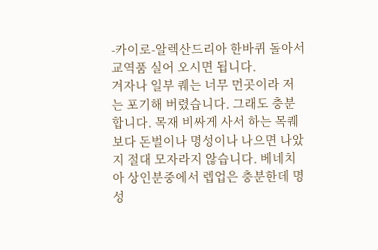-카이로-알렉산드리아 한바퀴 돌아서 교역품 실어 오시면 됩니다.
겨자나 일부 퀘는 너무 먼곳이라 저는 포기해 버렸습니다. 그래도 충분합니다. 목재 비싸게 사서 하는 목퀘보다 돈벌이나 명성이나 나으면 나았지 절대 모자라지 않습니다. 베네치아 상인분중에서 렙업은 충분한데 명성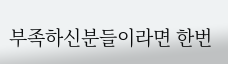부족하신분들이라면 한번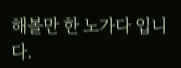해볼만 한 노가다 입니다.